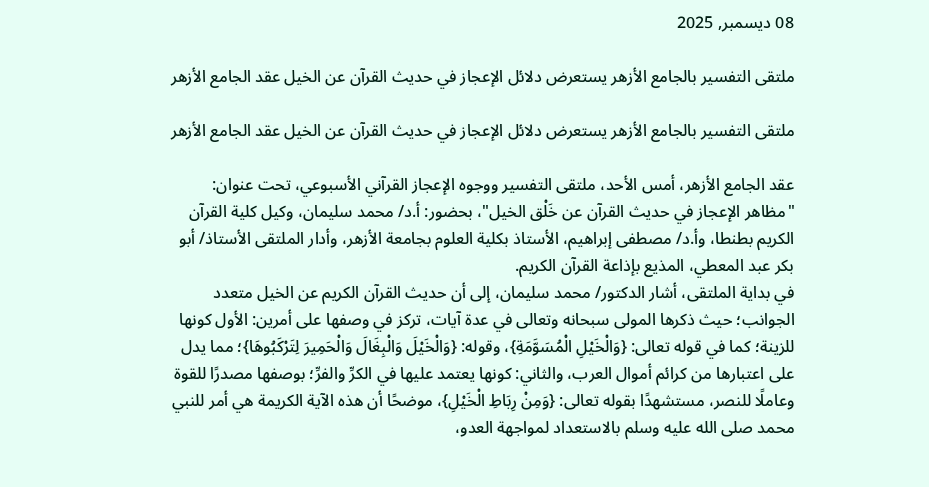08 ديسمبر, 2025

ملتقى التفسير بالجامع الأزهر يستعرض دلائل الإعجاز في حديث القرآن عن الخيل عقد الجامع الأزهر

ملتقى التفسير بالجامع الأزهر يستعرض دلائل الإعجاز في حديث القرآن عن الخيل عقد الجامع الأزهر

عقد الجامع الأزهر، أمس الأحد، ملتقى التفسير ووجوه الإعجاز القرآني الأسبوعي، تحت عنوان: "مظاهر الإعجاز في حديث القرآن عن خَلْق الخيل"، بحضور: أ.د/ محمد سليمان، وكيل كلية القرآن الكريم بطنطا، وأ.د/ مصطفى إبراهيم، الأستاذ بكلية العلوم بجامعة الأزهر، وأدار الملتقى الأستاذ/ أبو بكر عبد المعطي، المذيع بإذاعة القرآن الكريم.
في بداية الملتقى، أشار الدكتور/ محمد سليمان، إلى أن حديث القرآن الكريم عن الخيل متعدد الجوانب؛ حيث ذكرها المولى سبحانه وتعالى في عدة آيات، تركز في وصفها على أمرين: الأول كونها للزينة؛ كما في قوله تعالى: {وَالْخَيْلِ الْمُسَوَّمَةِ}، وقوله: {وَالْخَيْلَ وَالْبِغَالَ وَالْحَمِيرَ لِتَرْكَبُوهَا}؛ مما يدل على اعتبارها من كرائم أموال العرب، والثاني: كونها يعتمد عليها في الكرِّ والفرِّ؛ بوصفها مصدرًا للقوة وعاملًا للنصر، مستشهدًا بقوله تعالى: {وَمِنْ رِبَاطِ الْخَيْلِ}، موضحًا أن هذه الآية الكريمة هي أمر للنبي محمد صلى الله عليه وسلم بالاستعداد لمواجهة العدو،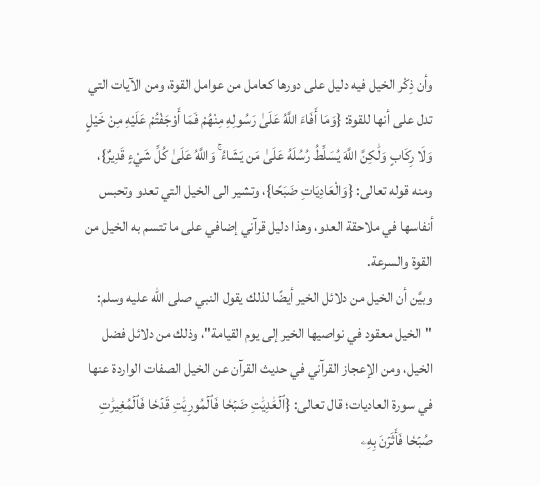وأن ذِكْر الخيل فيه دليل على دورها كعامل من عوامل القوة، ومن الآيات التي تدل على أنها للقوة: {وَمَا أَفَاءَ اللَّهُ عَلَىٰ رَسُولِهِ مِنْهُمْ فَمَا أَوْجَفْتُمْ عَلَيْهِ مِنْ خَيْلٍ وَلَا رِكَابٍ وَلَٰكِنَّ اللَّهَ يُسَلِّطُ رُسُلَهُ عَلَىٰ مَن يَشَاءُ ۚ وَاللَّهُ عَلَىٰ كُلِّ شَيْءٍ قَدِيرٌ}، ومنه قوله تعالى: {وَالْعَادِيَاتِ ضَبَحًا}، وتشير الى الخيل التي تعدو وتحبس أنفاسها في ملاحقة العدو، وهذا دليل قرآني إضافي على ما تتسم به الخيل من القوة والسرعة.
وبيَّن أن الخيل من دلائل الخير أيضًا لذلك يقول النبي صلى الله عليه وسلم: "الخيل معقود في نواصيها الخير إلى يوم القيامة"، وذلك من دلائل فضل الخيل، ومن الإعجاز القرآني في حديث القرآن عن الخيل الصفات الواردة عنها في سورة العاديات؛ قال تعالى: {ٱلۡعَٰدِيَٰتِ ضَبۡحٗا فَٱلۡمُورِيَٰتِ قَدۡحٗا فَٱلۡمُغِيرَٰتِ صُبۡحٗا فَأَثَرۡنَ بِهِۦ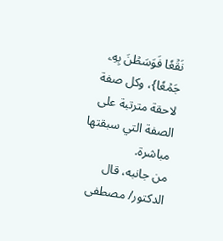نَقۡعٗا فَوَسَطۡنَ بِهِۦ جَمۡعٗا}، وكل صفة لاحقة مترتبة على الصفة التي سبقتها مباشرة.
من جانبه، قال الدكتور/ مصطفى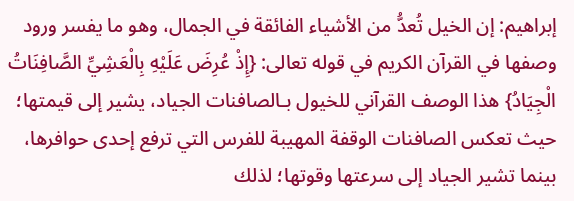إبراهيم: إن الخيل تُعدُّ من الأشياء الفائقة في الجمال، وهو ما يفسر ورود وصفها في القرآن الكريم في قوله تعالى: {إِذْ عُرِضَ عَلَيْهِ بِالْعَشِيِّ الصَّافِنَاتُ الْجِيَادُ} هذا الوصف القرآني للخيول بـالصافنات الجياد، يشير إلى قيمتها؛ حيث تعكس الصافنات الوقفة المهيبة للفرس التي ترفع إحدى حوافرها، بينما تشير الجياد إلى سرعتها وقوتها؛ لذلك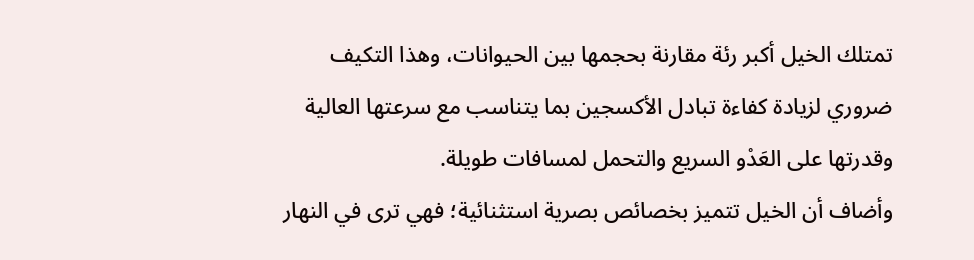تمتلك الخيل أكبر رئة مقارنة بحجمها بين الحيوانات، وهذا التكيف ضروري لزيادة كفاءة تبادل الأكسجين بما يتناسب مع سرعتها العالية وقدرتها على العَدْو السريع والتحمل لمسافات طويلة.
وأضاف أن الخيل تتميز بخصائص بصرية استثنائية؛ فهي ترى في النهار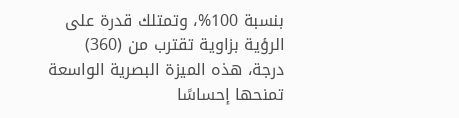بنسبة 100%، وتمتلك قدرة على الرؤية بزاوية تقترب من (360) درجة، هذه الميزة البصرية الواسعة تمنحها إحساسًا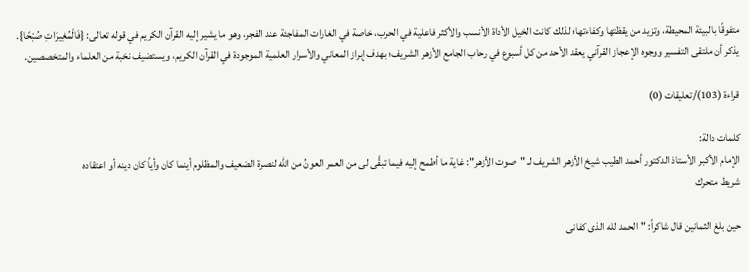متفوقًا بالبيئة المحيطة، وتزيد من يقظتها وكفاءتها؛ لذلك كانت الخيل الأداة الأنسب والأكثر فاعلية في الحرب، خاصة في الغارات المفاجئة عند الفجر، وهو ما يشير إليه القرآن الكريم في قوله تعالى: {فَالْمُغِيرَاتِ صُبْحًا}.
يذكر أن ملتقى التفسير ووجوه الإعجاز القرآني يعقد الأحد من كل أسبوع في رحاب الجامع الأزهر الشريف؛ بهدف إبراز المعاني والأسرار العلمية الموجودة في القرآن الكريم، ويستضيف نخبة من العلماء والمتخصصين.

قراءة (103)/تعليقات (0)

كلمات دالة:
الإمام الأكبر الأستاذ الدكتور أحمد الطيب شيخ الأزهر الشريف لـ "صوت الأزهر": غاية ما أطمح إليه فيما تبقَّى لى من العمر العونُ من الله لنصرة الضعيف والمظلوم أينما كان وأياً كان دينه أو اعتقاده
شريط متحرك

حين بلغ الثمانين قال شاكراً: "الحمد لله الذى كفانى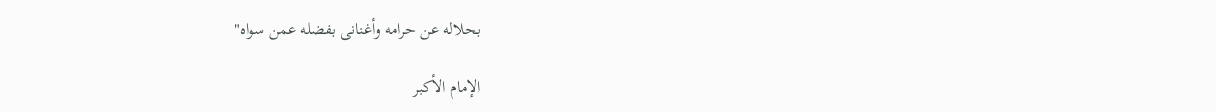بحلاله عن حرامه وأغنانى بفضله عمن سواه"

الإمام الأكبر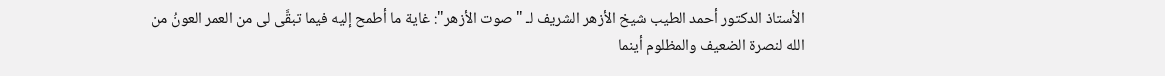الأستاذ الدكتور أحمد الطيب شيخ الأزهر الشريف لـ "صوت الأزهر": غاية ما أطمح إليه فيما تبقَّى لى من العمر العونُ من الله لنصرة الضعيف والمظلوم أينما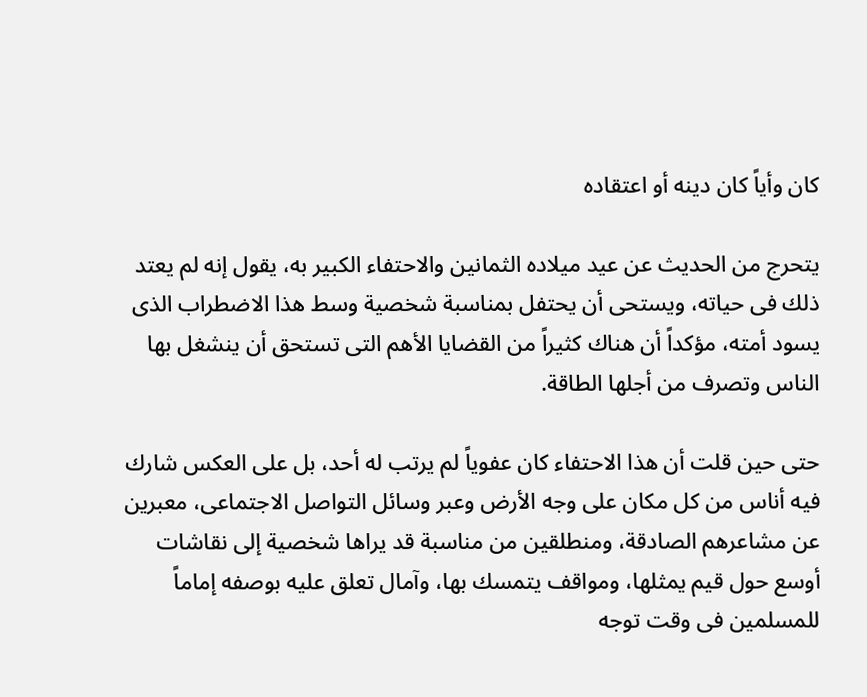كان وأياً كان دينه أو اعتقاده

يتحرج من الحديث عن عيد ميلاده الثمانين والاحتفاء الكبير به، يقول إنه لم يعتد ذلك فى حياته، ويستحى أن يحتفل بمناسبة شخصية وسط هذا الاضطراب الذى يسود أمته، مؤكداً أن هناك كثيراً من القضايا الأهم التى تستحق أن ينشغل بها الناس وتصرف من أجلها الطاقة.

حتى حين قلت أن هذا الاحتفاء كان عفوياً لم يرتب له أحد، بل على العكس شارك فيه أناس من كل مكان على وجه الأرض وعبر وسائل التواصل الاجتماعى، معبرين عن مشاعرهم الصادقة، ومنطلقين من مناسبة قد يراها شخصية إلى نقاشات أوسع حول قيم يمثلها، ومواقف يتمسك بها، وآمال تعلق عليه بوصفه إماماً للمسلمين فى وقت توجه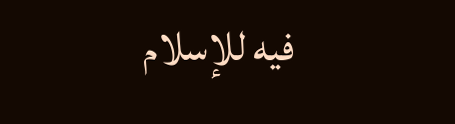فيه للإسلام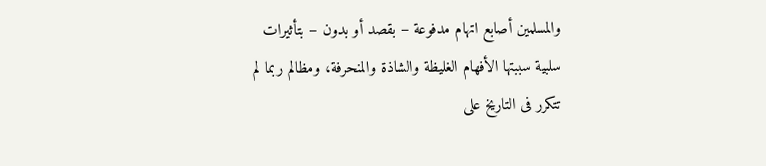والمسلمين أصابع اتهام مدفوعة – بقصد أو بدون – بتأثيرات سلبية سببتها الأفهام الغليظة والشاذة والمنحرفة، ومظالم ربما لم تتكرر فى التاريخ على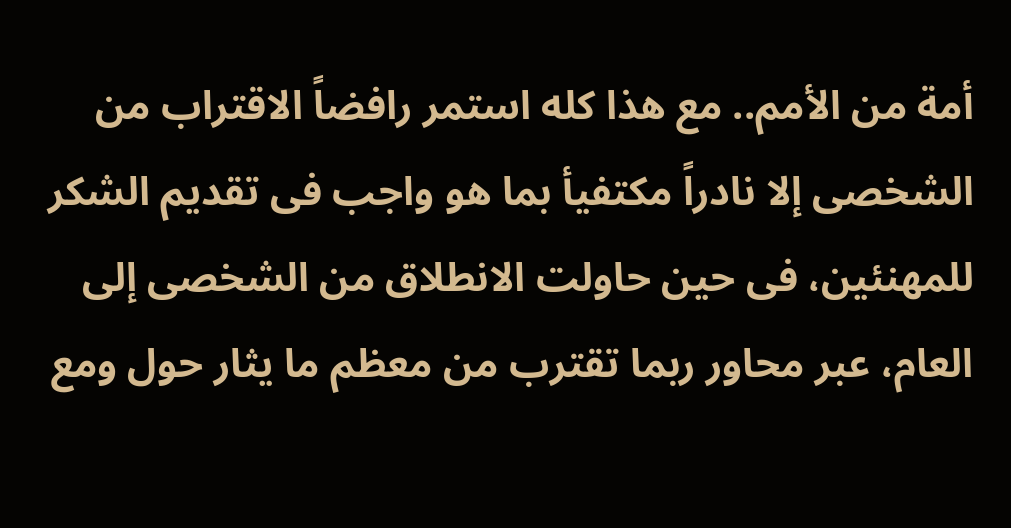أمة من الأمم.. مع هذا كله استمر رافضاً الاقتراب من الشخصى إلا نادراً مكتفيأ بما هو واجب فى تقديم الشكر للمهنئين، فى حين حاولت الانطلاق من الشخصى إلى العام، عبر محاور ربما تقترب من معظم ما يثار حول ومع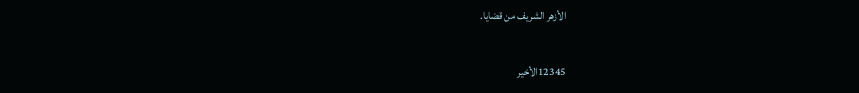الأزهر الشريف من قضايا.

12345الأخير